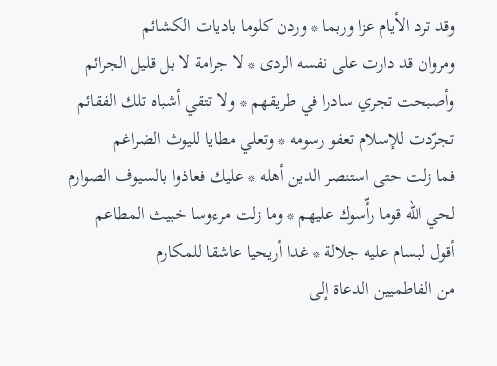وقد ترد الأيام عزا وربما * وردن كلوما باديات الكشائم
ومروان قد دارت على نفسه الردى * لا جرامة لا بل قليل الجرائم
وأصبحت تجري سادرا في طريقهم * ولا تتقي أشباه تلك الفقائم
تجرّدت للإسلام تعفو رسومه * وتعلي مطايا لليوث الضراغم
فما زلت حتى استنصر الدين أهله * عليك فعاذوا بالسيوف الصوارم
لحي اللّه قوما رأّسوك عليهم * وما زلت مرءوسا خبيث المطاعم
أقول لبسام عليه جلالة * غدا أريحيا عاشقا للمكارم
من الفاطميين الدعاة إلى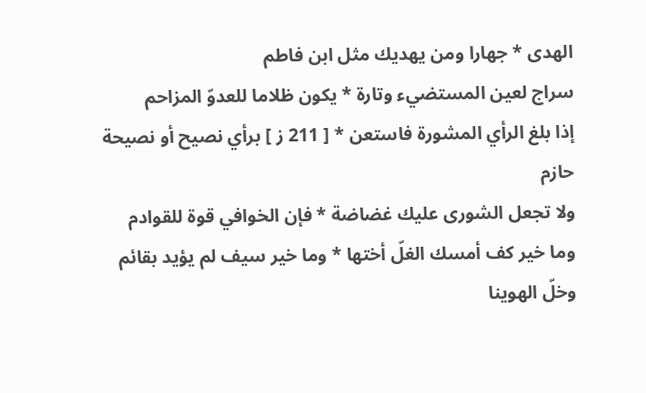الهدى * جهارا ومن يهديك مثل ابن فاطم
سراج لعين المستضيء وتارة * يكون ظلاما للعدوّ المزاحم
إذا بلغ الرأي المشورة فاستعن * [ 211 ز ] برأي نصيح أو نصيحة حازم
ولا تجعل الشورى عليك غضاضة * فإن الخوافي قوة للقوادم
وما خير كف أمسك الغلّ أختها * وما خير سيف لم يؤيد بقائم
وخلّ الهوينا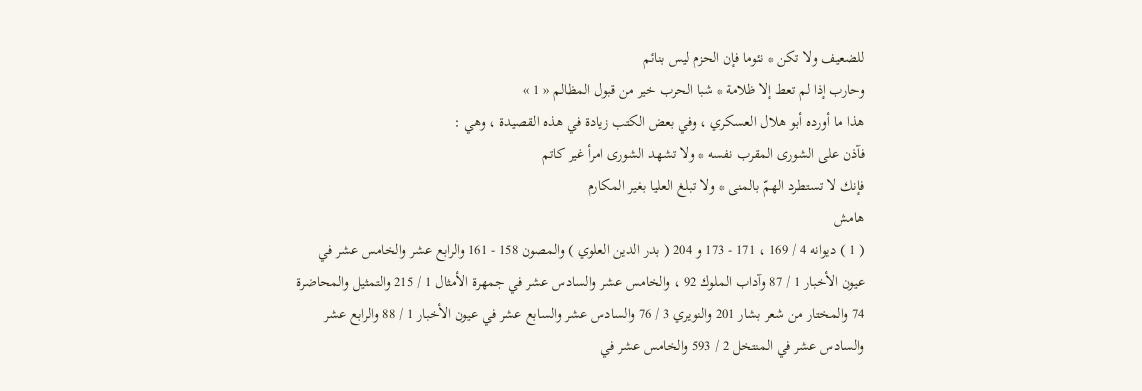للضعيف ولا تكن * نئوما فإن الحزم ليس بنائم
وحارب إذا لم تعط إلا ظلامة * شبا الحرب خير من قبول المظالم « 1 »
هذا ما أورده أبو هلال العسكري ، وفي بعض الكتب زيادة في هذه القصيدة ، وهي :
فآذن على الشورى المقرب نفسه * ولا تشهد الشورى امرأ غير كاتم
فإنك لا تستطرد الهمّ بالمنى * ولا تبلغ العليا بغير المكارم
هامش
( 1 ) ديوانه 4 / 169 ، 171 - 173 و 204 ( بدر الدين العلوي ) والمصون 158 - 161 والرابع عشر والخامس عشر في عيون الأخبار 1 / 87 وآداب الملوك 92 ، والخامس عشر والسادس عشر في جمهرة الأمثال 1 / 215 والتمثيل والمحاضرة 74 والمختار من شعر بشار 201 والنويري 3 / 76 والسادس عشر والسابع عشر في عيون الأخبار 1 / 88 والرابع عشر والسادس عشر في المنتخل 2 / 593 والخامس عشر في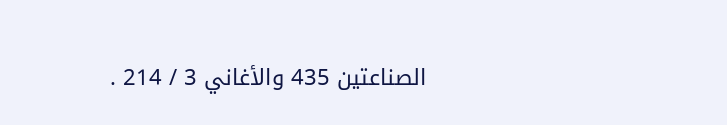الصناعتين 435 والأغاني 3 / 214 .